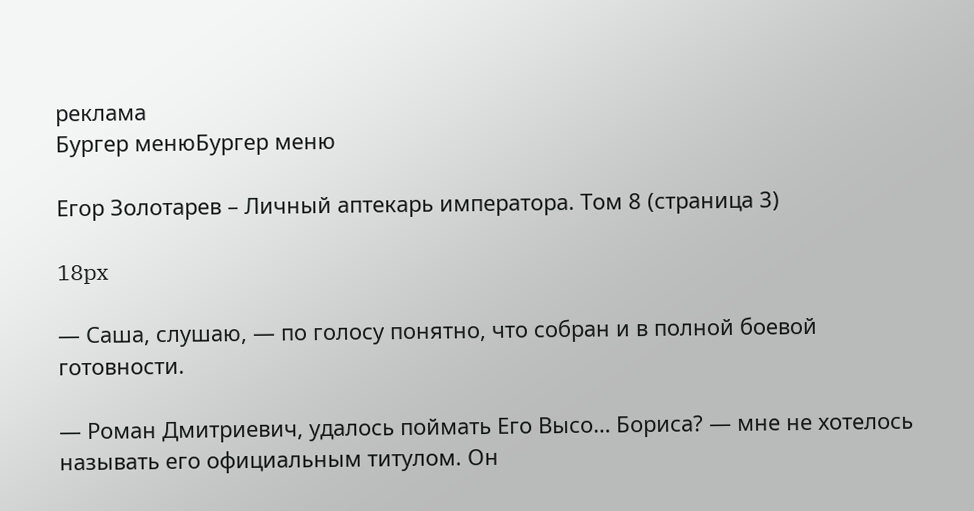реклама
Бургер менюБургер меню

Егор Золотарев – Личный аптекарь императора. Том 8 (страница 3)

18px

— Саша, слушаю, — по голосу понятно, что собран и в полной боевой готовности.

— Роман Дмитриевич, удалось поймать Его Высо… Бориса? — мне не хотелось называть его официальным титулом. Он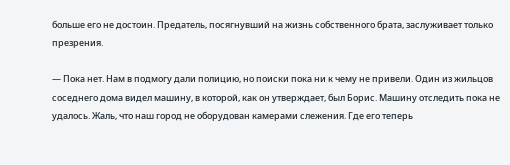больше его не достоин. Предатель, посягнувший на жизнь собственного брата, заслуживает только презрения.

— Пока нет. Нам в подмогу дали полицию, но поиски пока ни к чему не привели. Один из жильцов соседнего дома видел машину, в которой, как он утверждает, был Борис. Машину отследить пока не удалось. Жаль, что наш город не оборудован камерами слежения. Где его теперь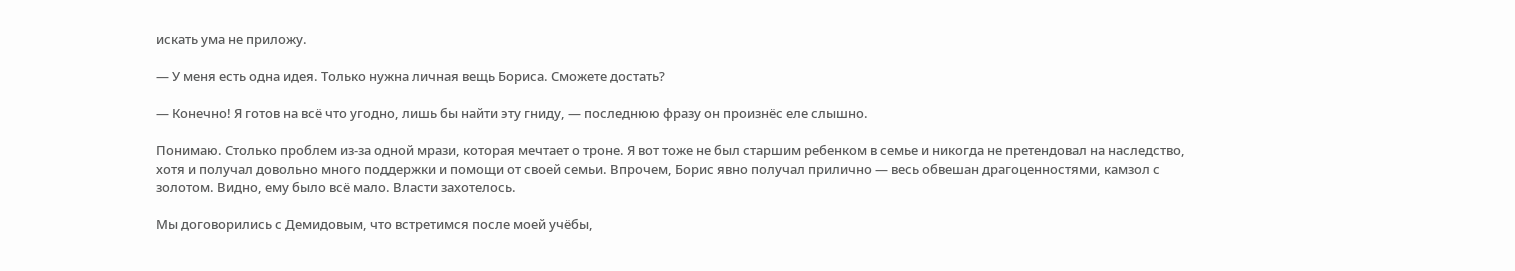искать ума не приложу.

— У меня есть одна идея. Только нужна личная вещь Бориса. Сможете достать?

— Конечно! Я готов на всё что угодно, лишь бы найти эту гниду, — последнюю фразу он произнёс еле слышно.

Понимаю. Столько проблем из-за одной мрази, которая мечтает о троне. Я вот тоже не был старшим ребенком в семье и никогда не претендовал на наследство, хотя и получал довольно много поддержки и помощи от своей семьи. Впрочем, Борис явно получал прилично — весь обвешан драгоценностями, камзол с золотом. Видно, ему было всё мало. Власти захотелось.

Мы договорились с Демидовым, что встретимся после моей учёбы,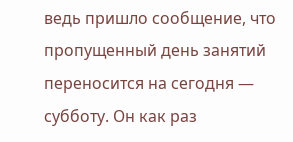ведь пришло сообщение, что пропущенный день занятий переносится на сегодня — субботу. Он как раз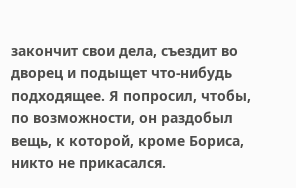закончит свои дела, съездит во дворец и подыщет что-нибудь подходящее. Я попросил, чтобы, по возможности, он раздобыл вещь, к которой, кроме Бориса, никто не прикасался.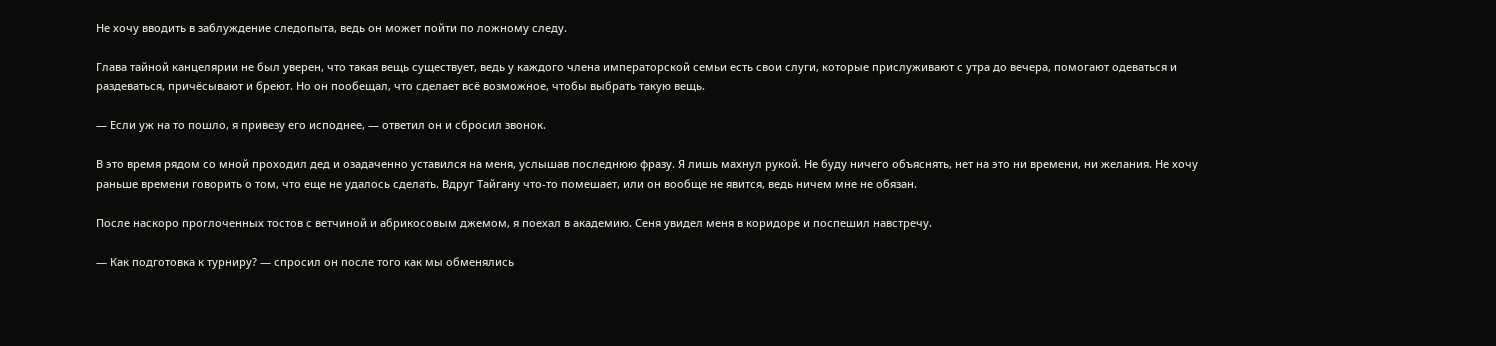Не хочу вводить в заблуждение следопыта, ведь он может пойти по ложному следу.

Глава тайной канцелярии не был уверен, что такая вещь существует, ведь у каждого члена императорской семьи есть свои слуги, которые прислуживают с утра до вечера, помогают одеваться и раздеваться, причёсывают и бреют. Но он пообещал, что сделает всё возможное, чтобы выбрать такую вещь.

— Если уж на то пошло, я привезу его исподнее, — ответил он и сбросил звонок.

В это время рядом со мной проходил дед и озадаченно уставился на меня, услышав последнюю фразу. Я лишь махнул рукой. Не буду ничего объяснять, нет на это ни времени, ни желания. Не хочу раньше времени говорить о том, что еще не удалось сделать. Вдруг Тайгану что-то помешает, или он вообще не явится, ведь ничем мне не обязан.

После наскоро проглоченных тостов с ветчиной и абрикосовым джемом, я поехал в академию. Сеня увидел меня в коридоре и поспешил навстречу.

— Как подготовка к турниру? — спросил он после того как мы обменялись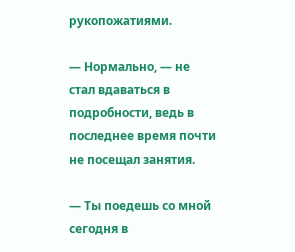рукопожатиями.

— Нормально, — не стал вдаваться в подробности, ведь в последнее время почти не посещал занятия.

— Ты поедешь со мной сегодня в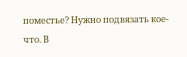поместье? Нужно подвязать кое-что. В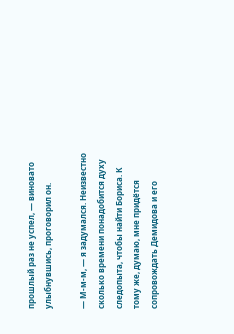прошлый раз не успел, — виновато улыбнувшись, проговорил он.

— М-м-м, — я задумался. Неизвестно сколько времени понадобится духу следопыта, чтобы найти Бориса. К тому же, думаю, мне придётся сопровождать Демидова и его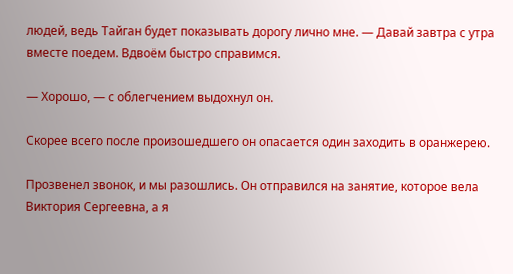людей, ведь Тайган будет показывать дорогу лично мне. — Давай завтра с утра вместе поедем. Вдвоём быстро справимся.

— Хорошо, — с облегчением выдохнул он.

Скорее всего после произошедшего он опасается один заходить в оранжерею.

Прозвенел звонок, и мы разошлись. Он отправился на занятие, которое вела Виктория Сергеевна, а я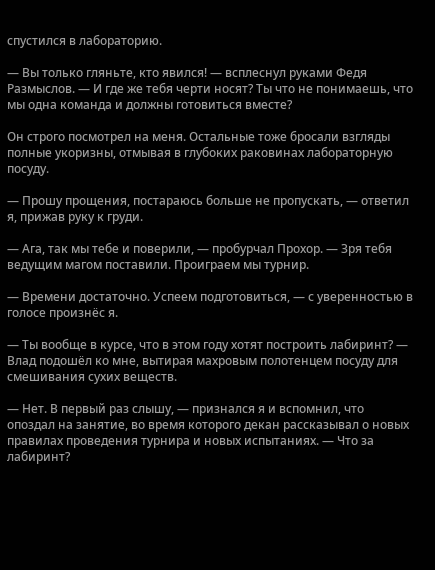спустился в лабораторию.

— Вы только гляньте, кто явился! — всплеснул руками Федя Размыслов. — И где же тебя черти носят? Ты что не понимаешь, что мы одна команда и должны готовиться вместе?

Он строго посмотрел на меня. Остальные тоже бросали взгляды полные укоризны, отмывая в глубоких раковинах лабораторную посуду.

— Прошу прощения, постараюсь больше не пропускать, — ответил я, прижав руку к груди.

— Ага, так мы тебе и поверили, — пробурчал Прохор. — Зря тебя ведущим магом поставили. Проиграем мы турнир.

— Времени достаточно. Успеем подготовиться, — с уверенностью в голосе произнёс я.

— Ты вообще в курсе, что в этом году хотят построить лабиринт? — Влад подошёл ко мне, вытирая махровым полотенцем посуду для смешивания сухих веществ.

— Нет. В первый раз слышу, — признался я и вспомнил, что опоздал на занятие, во время которого декан рассказывал о новых правилах проведения турнира и новых испытаниях. — Что за лабиринт?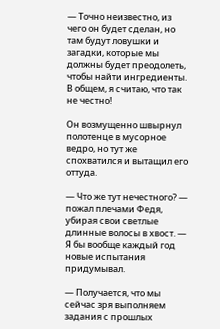— Точно неизвестно, из чего он будет сделан, но там будут ловушки и загадки, которые мы должны будет преодолеть, чтобы найти ингредиенты. В общем, я считаю, что так не честно!

Он возмущенно швырнул полотенце в мусорное ведро, но тут же спохватился и вытащил его оттуда.

— Что же тут нечестного? — пожал плечами Федя, убирая свои светлые длинные волосы в хвост. — Я бы вообще каждый год новые испытания придумывал.

— Получается, что мы сейчас зря выполняем задания с прошлых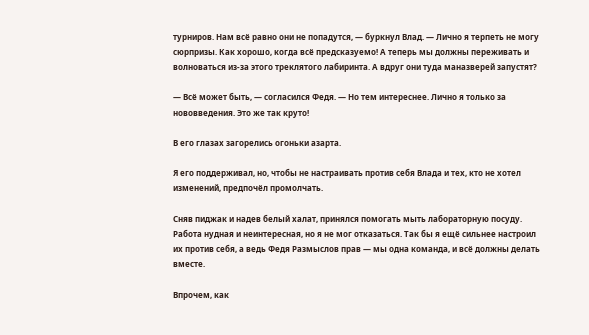турниров. Нам всё равно они не попадутся, — буркнул Влад. — Лично я терпеть не могу сюрпризы. Как хорошо, когда всё предсказуемо! А теперь мы должны переживать и волноваться из-за этого треклятого лабиринта. А вдруг они туда маназверей запустят?

— Всё может быть, — согласился Федя. — Но тем интереснее. Лично я только за нововведения. Это же так круто!

В его глазах загорелись огоньки азарта.

Я его поддерживал, но, чтобы не настраивать против себя Влада и тех, кто не хотел изменений, предпочёл промолчать.

Сняв пиджак и надев белый халат, принялся помогать мыть лабораторную посуду. Работа нудная и неинтересная, но я не мог отказаться. Так бы я ещё сильнее настроил их против себя, а ведь Федя Размыслов прав — мы одна команда, и всё должны делать вместе.

Впрочем, как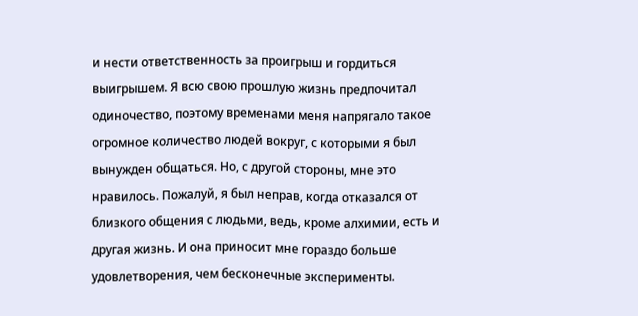и нести ответственность за проигрыш и гордиться выигрышем. Я всю свою прошлую жизнь предпочитал одиночество, поэтому временами меня напрягало такое огромное количество людей вокруг, с которыми я был вынужден общаться. Но, с другой стороны, мне это нравилось. Пожалуй, я был неправ, когда отказался от близкого общения с людьми, ведь, кроме алхимии, есть и другая жизнь. И она приносит мне гораздо больше удовлетворения, чем бесконечные эксперименты.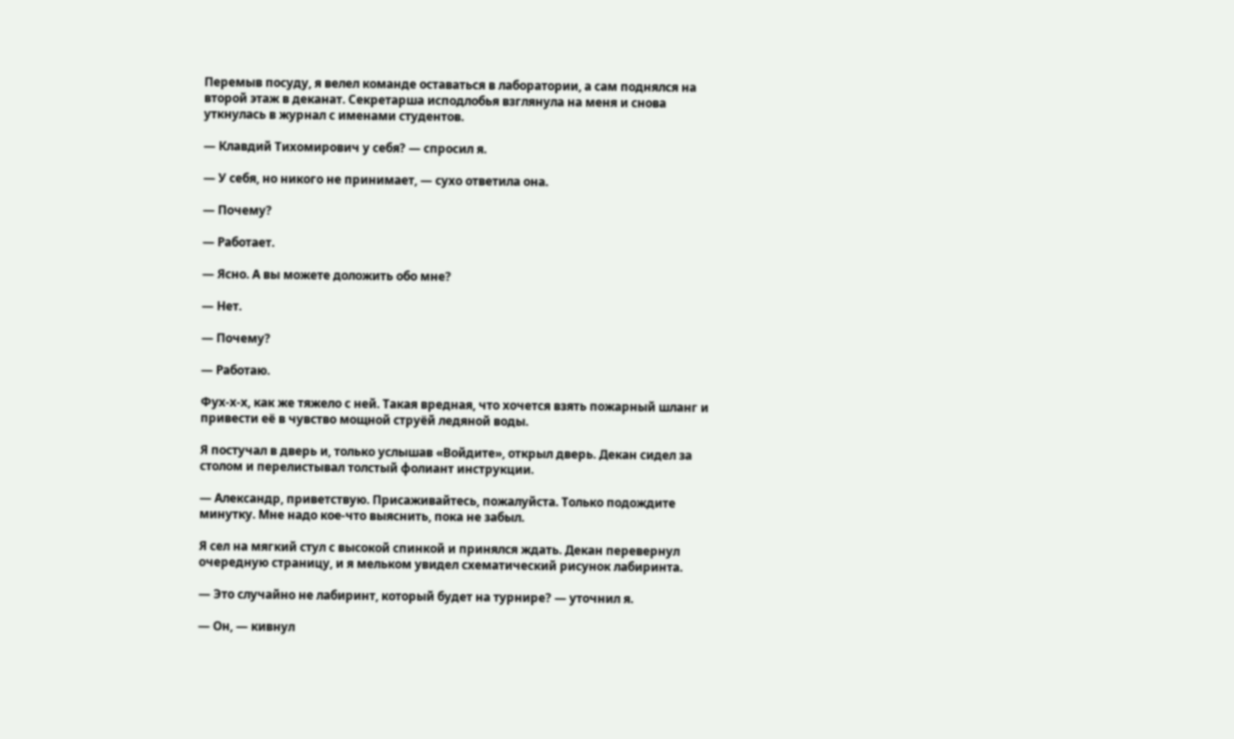Перемыв посуду, я велел команде оставаться в лаборатории, а сам поднялся на второй этаж в деканат. Секретарша исподлобья взглянула на меня и снова уткнулась в журнал с именами студентов.

— Клавдий Тихомирович у себя? — спросил я.

— У себя, но никого не принимает, — сухо ответила она.

— Почему?

— Работает.

— Ясно. А вы можете доложить обо мне?

— Нет.

— Почему?

— Работаю.

Фух-х-х, как же тяжело с ней. Такая вредная, что хочется взять пожарный шланг и привести её в чувство мощной струёй ледяной воды.

Я постучал в дверь и, только услышав «Войдите», открыл дверь. Декан сидел за столом и перелистывал толстый фолиант инструкции.

— Александр, приветствую. Присаживайтесь, пожалуйста. Только подождите минутку. Мне надо кое-что выяснить, пока не забыл.

Я сел на мягкий стул с высокой спинкой и принялся ждать. Декан перевернул очередную страницу, и я мельком увидел схематический рисунок лабиринта.

— Это случайно не лабиринт, который будет на турнире? — уточнил я.

— Он, — кивнул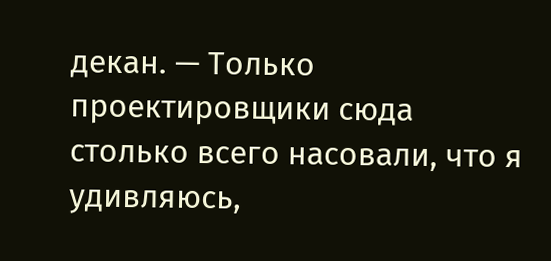декан. — Только проектировщики сюда столько всего насовали, что я удивляюсь,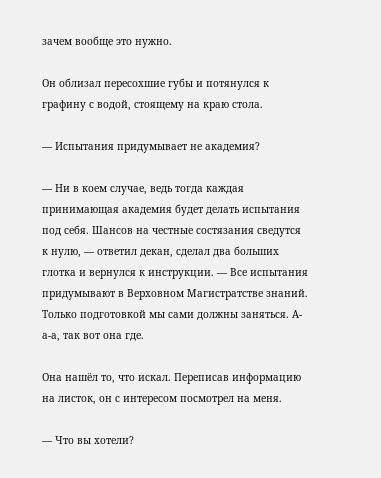зачем вообще это нужно.

Он облизал пересохшие губы и потянулся к графину с водой, стоящему на краю стола.

— Испытания придумывает не академия?

— Ни в коем случае, ведь тогда каждая принимающая академия будет делать испытания под себя. Шансов на честные состязания сведутся к нулю, — ответил декан, сделал два больших глотка и вернулся к инструкции. — Все испытания придумывают в Верховном Магистратстве знаний. Только подготовкой мы сами должны заняться. А-а-а, так вот она где.

Она нашёл то, что искал. Переписав информацию на листок, он с интересом посмотрел на меня.

— Что вы хотели?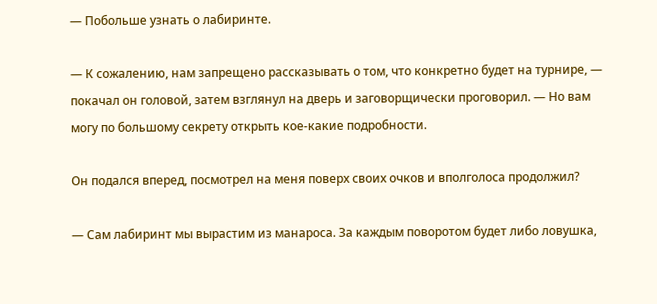— Побольше узнать о лабиринте.

— К сожалению, нам запрещено рассказывать о том, что конкретно будет на турнире, — покачал он головой, затем взглянул на дверь и заговорщически проговорил. — Но вам могу по большому секрету открыть кое-какие подробности.

Он подался вперед, посмотрел на меня поверх своих очков и вполголоса продолжил?

— Сам лабиринт мы вырастим из манароса. За каждым поворотом будет либо ловушка,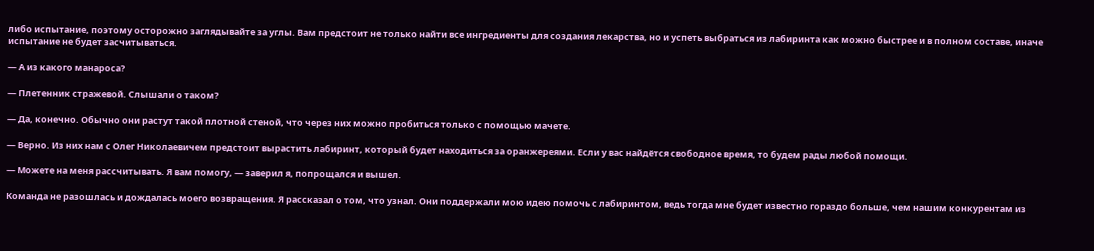либо испытание, поэтому осторожно заглядывайте за углы. Вам предстоит не только найти все ингредиенты для создания лекарства, но и успеть выбраться из лабиринта как можно быстрее и в полном составе, иначе испытание не будет засчитываться.

— А из какого манароса?

— Плетенник стражевой. Слышали о таком?

— Да, конечно. Обычно они растут такой плотной стеной, что через них можно пробиться только с помощью мачете.

— Верно. Из них нам с Олег Николаевичем предстоит вырастить лабиринт, который будет находиться за оранжереями. Если у вас найдётся свободное время, то будем рады любой помощи.

— Можете на меня рассчитывать. Я вам помогу, — заверил я, попрощался и вышел.

Команда не разошлась и дождалась моего возвращения. Я рассказал о том, что узнал. Они поддержали мою идею помочь с лабиринтом, ведь тогда мне будет известно гораздо больше, чем нашим конкурентам из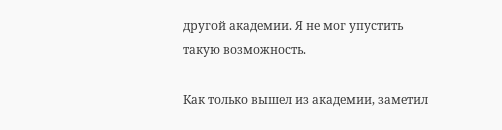другой академии. Я не мог упустить такую возможность.

Как только вышел из академии, заметил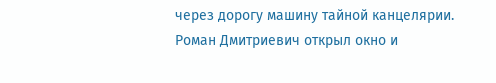через дорогу машину тайной канцелярии. Роман Дмитриевич открыл окно и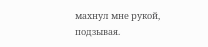махнул мне рукой, подзывая.